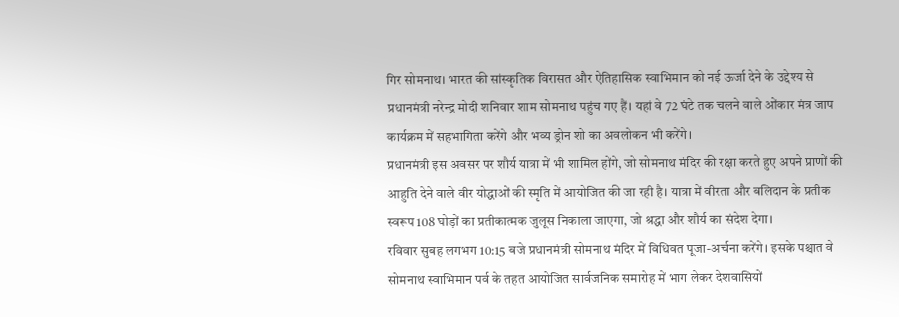गिर सोमनाथ। भारत की सांस्कृतिक विरासत और ऐतिहासिक स्वाभिमान को नई ऊर्जा देने के उद्देश्य से प्रधानमंत्री नरेन्द्र मोदी शनिवार शाम सोमनाथ पहुंच गए हैं। यहां वे 72 घंटे तक चलने वाले ओंकार मंत्र जाप कार्यक्रम में सहभागिता करेंगे और भव्य ड्रोन शो का अवलोकन भी करेंगे।
प्रधानमंत्री इस अवसर पर शौर्य यात्रा में भी शामिल होंगे, जो सोमनाथ मंदिर की रक्षा करते हुए अपने प्राणों की आहुति देने वाले वीर योद्धाओं की स्मृति में आयोजित की जा रही है। यात्रा में वीरता और बलिदान के प्रतीक स्वरूप 108 घोड़ों का प्रतीकात्मक जुलूस निकाला जाएगा, जो श्रद्धा और शौर्य का संदेश देगा।
रविवार सुबह लगभग 10:15 बजे प्रधानमंत्री सोमनाथ मंदिर में विधिवत पूजा-अर्चना करेंगे। इसके पश्चात वे सोमनाथ स्वाभिमान पर्व के तहत आयोजित सार्वजनिक समारोह में भाग लेकर देशवासियों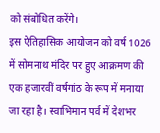को संबोधित करेंगे।
इस ऐतिहासिक आयोजन को वर्ष 1026 में सोमनाथ मंदिर पर हुए आक्रमण की एक हजारवीं वर्षगांठ के रूप में मनाया जा रहा है। स्वाभिमान पर्व में देशभर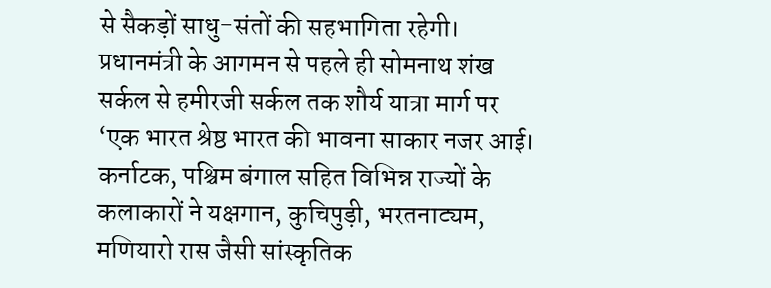से सैकड़ों साधु-संतों की सहभागिता रहेगी।
प्रधानमंत्री के आगमन से पहले ही सोमनाथ शंख सर्कल से हमीरजी सर्कल तक शौर्य यात्रा मार्ग पर ‘एक भारत श्रेष्ठ भारत की भावना साकार नजर आई। कर्नाटक, पश्चिम बंगाल सहित विभिन्न राज्यों के कलाकारों ने यक्षगान, कुचिपुड़ी, भरतनाट्यम, मणियारो रास जैसी सांस्कृतिक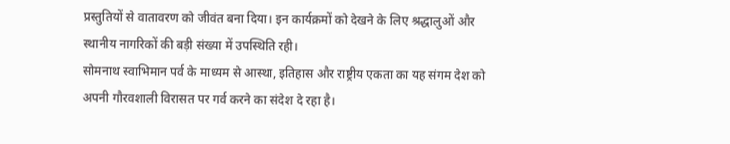प्रस्तुतियों से वातावरण को जीवंत बना दिया। इन कार्यक्रमों को देखने के लिए श्रद्धालुओं और स्थानीय नागरिकों की बड़ी संख्या में उपस्थिति रही।
सोमनाथ स्वाभिमान पर्व के माध्यम से आस्था, इतिहास और राष्ट्रीय एकता का यह संगम देश को अपनी गौरवशाली विरासत पर गर्व करने का संदेश दे रहा है।